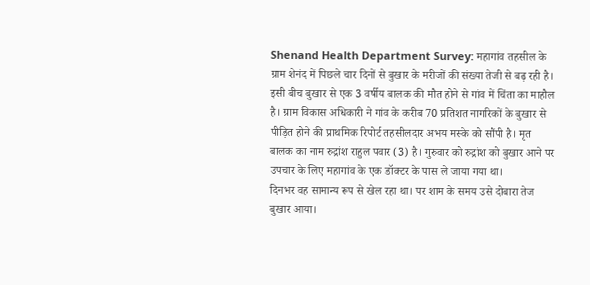Shenand Health Department Survey: महागांव तहसील के ग्राम शेनंद में पिछले चार दिनों से बुखार के मरीजों की संख्या तेजी से बढ़ रही है। इसी बीच बुखार से एक 3 वर्षीय बालक की मौत होने से गांव में चिंता का माहौल है। ग्राम विकास अधिकारी ने गांव के करीब 70 प्रतिशत नागरिकों के बुखार से पीड़ित होने की प्राथमिक रिपोर्ट तहसीलदार अभय मस्के को सौंपी है। मृत बालक का नाम रुद्रांश राहुल पवार (3) है। गुरुवार को रुद्रांश को बुखार आने पर उपचार के लिए महागांव के एक डॉक्टर के पास ले जाया गया था।
दिनभर वह सामान्य रूप से खेल रहा था। पर शाम के समय उसे दोबारा तेज बुखार आया।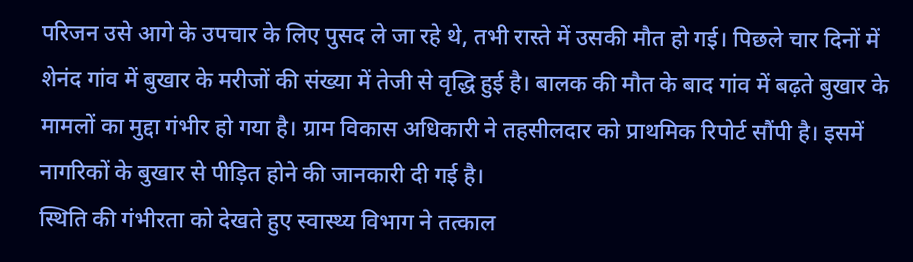परिजन उसे आगे के उपचार के लिए पुसद ले जा रहे थे, तभी रास्ते में उसकी मौत हो गई। पिछले चार दिनों में शेनंद गांव में बुखार के मरीजों की संख्या में तेजी से वृद्धि हुई है। बालक की मौत के बाद गांव में बढ़ते बुखार के मामलों का मुद्दा गंभीर हो गया है। ग्राम विकास अधिकारी ने तहसीलदार को प्राथमिक रिपोर्ट सौंपी है। इसमें नागरिकों के बुखार से पीड़ित होने की जानकारी दी गई है।
स्थिति की गंभीरता को देखते हुए स्वास्थ्य विभाग ने तत्काल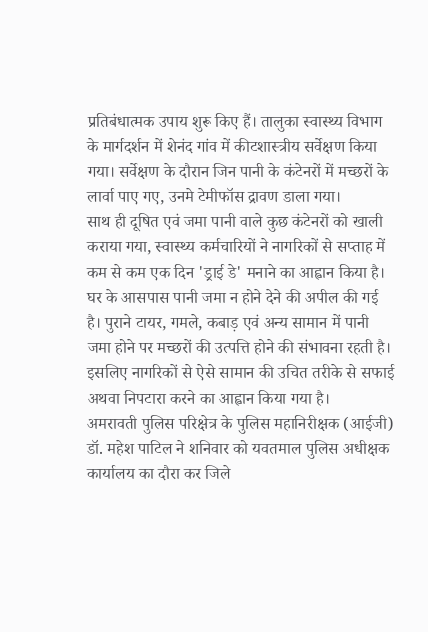प्रतिबंधात्मक उपाय शुरू किए हैं। तालुका स्वास्थ्य विभाग के मार्गदर्शन में शेनंद गांव में कीटशास्त्रीय सर्वेक्षण किया गया। सर्वेक्षण के दौरान जिन पानी के कंटेनरों में मच्छरों के लार्वा पाए गए, उनमे टेमीफॉस द्रावण डाला गया।
साथ ही दूषित एवं जमा पानी वाले कुछ कंटेनरों को खाली कराया गया, स्वास्थ्य कर्मचारियों ने नागरिकों से सप्ताह में कम से कम एक दिन 'ड्राई डे' मनाने का आह्वान किया है। घर के आसपास पानी जमा न होने देने की अपील की गई है। पुराने टायर, गमले, कबाड़ एवं अन्य सामान में पानी जमा होने पर मच्छरों की उत्पत्ति होने की संभावना रहती है। इसलिए नागरिकों से ऐसे सामान की उचित तरीके से सफाई अथवा निपटारा करने का आह्वान किया गया है।
अमरावती पुलिस परिक्षेत्र के पुलिस महानिरीक्षक (आईजी) डॉ. महेश पाटिल ने शनिवार को यवतमाल पुलिस अधीक्षक कार्यालय का दौरा कर जिले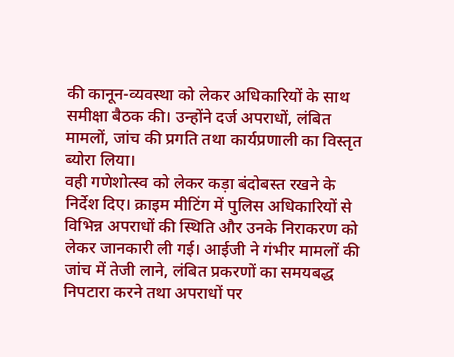की कानून-व्यवस्था को लेकर अधिकारियों के साथ समीक्षा बैठक की। उन्होंने दर्ज अपराधों, लंबित मामलों, जांच की प्रगति तथा कार्यप्रणाली का विस्तृत ब्योरा लिया।
वही गणेशोत्स्व को लेकर कड़ा बंदोबस्त रखने के निर्देश दिए। क्राइम मीटिंग में पुलिस अधिकारियों से विभिन्न अपराधों की स्थिति और उनके निराकरण को लेकर जानकारी ली गई। आईजी ने गंभीर मामलों की जांच में तेजी लाने, लंबित प्रकरणों का समयबद्ध निपटारा करने तथा अपराधों पर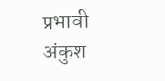प्रभावी अंकुश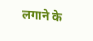लगाने के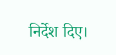निर्देश दिए।